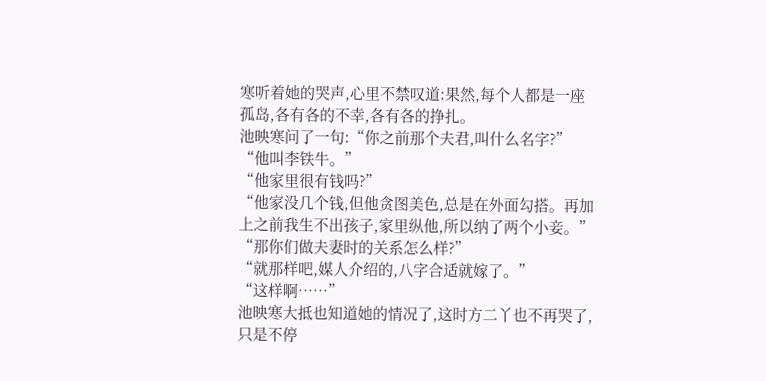寒听着她的哭声,心里不禁叹道:果然,每个人都是一座孤岛,各有各的不幸,各有各的挣扎。
池映寒问了一句:“你之前那个夫君,叫什么名字?”
“他叫李铁牛。”
“他家里很有钱吗?”
“他家没几个钱,但他贪图美色,总是在外面勾搭。再加上之前我生不出孩子,家里纵他,所以纳了两个小妾。”
“那你们做夫妻时的关系怎么样?”
“就那样吧,媒人介绍的,八字合适就嫁了。”
“这样啊……”
池映寒大抵也知道她的情况了,这时方二丫也不再哭了,只是不停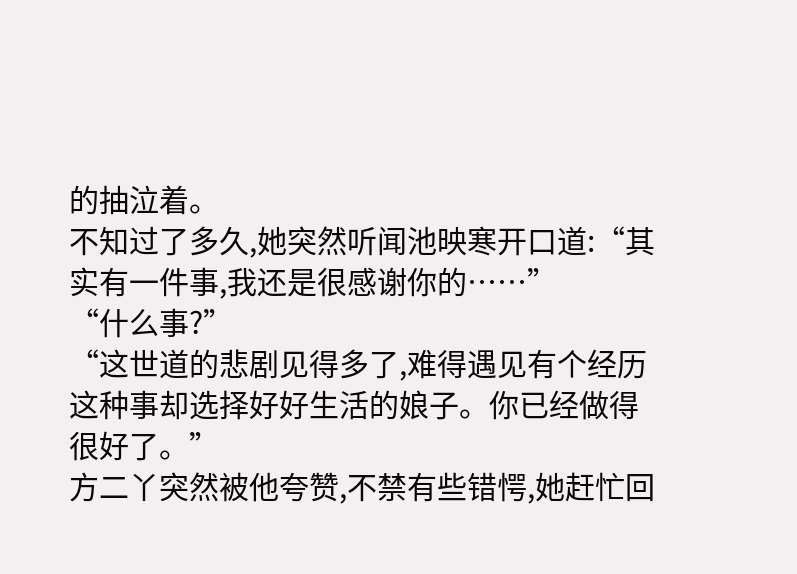的抽泣着。
不知过了多久,她突然听闻池映寒开口道:“其实有一件事,我还是很感谢你的……”
“什么事?”
“这世道的悲剧见得多了,难得遇见有个经历这种事却选择好好生活的娘子。你已经做得很好了。”
方二丫突然被他夸赞,不禁有些错愕,她赶忙回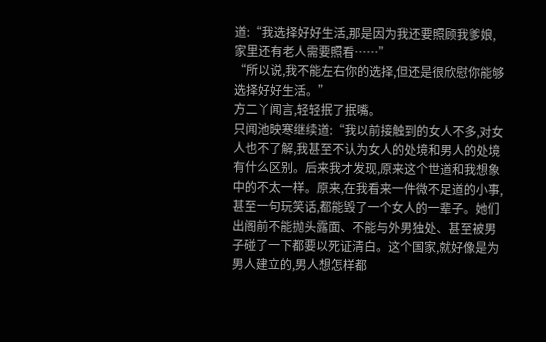道:“我选择好好生活,那是因为我还要照顾我爹娘,家里还有老人需要照看……”
“所以说,我不能左右你的选择,但还是很欣慰你能够选择好好生活。”
方二丫闻言,轻轻抿了抿嘴。
只闻池映寒继续道:“我以前接触到的女人不多,对女人也不了解,我甚至不认为女人的处境和男人的处境有什么区别。后来我才发现,原来这个世道和我想象中的不太一样。原来,在我看来一件微不足道的小事,甚至一句玩笑话,都能毁了一个女人的一辈子。她们出阁前不能抛头露面、不能与外男独处、甚至被男子碰了一下都要以死证清白。这个国家,就好像是为男人建立的,男人想怎样都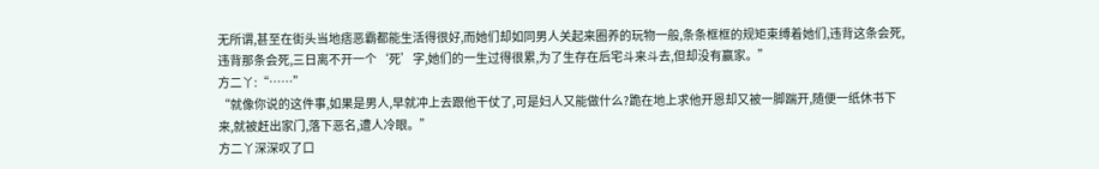无所谓,甚至在街头当地痞恶霸都能生活得很好,而她们却如同男人关起来圈养的玩物一般,条条框框的规矩束缚着她们,违背这条会死,违背那条会死,三日离不开一个‘死’字,她们的一生过得很累,为了生存在后宅斗来斗去,但却没有赢家。”
方二丫:“……”
“就像你说的这件事,如果是男人,早就冲上去跟他干仗了,可是妇人又能做什么?跪在地上求他开恩却又被一脚踹开,随便一纸休书下来,就被赶出家门,落下恶名,遭人冷眼。”
方二丫深深叹了口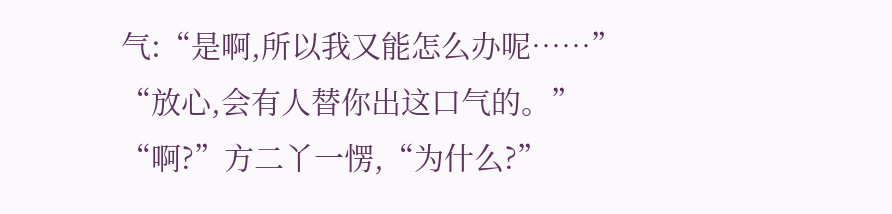气:“是啊,所以我又能怎么办呢……”
“放心,会有人替你出这口气的。”
“啊?”方二丫一愣,“为什么?”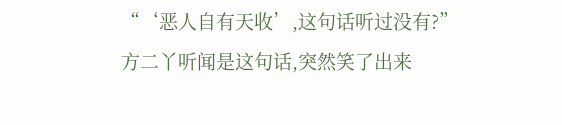“‘恶人自有天收’,这句话听过没有?”
方二丫听闻是这句话,突然笑了出来